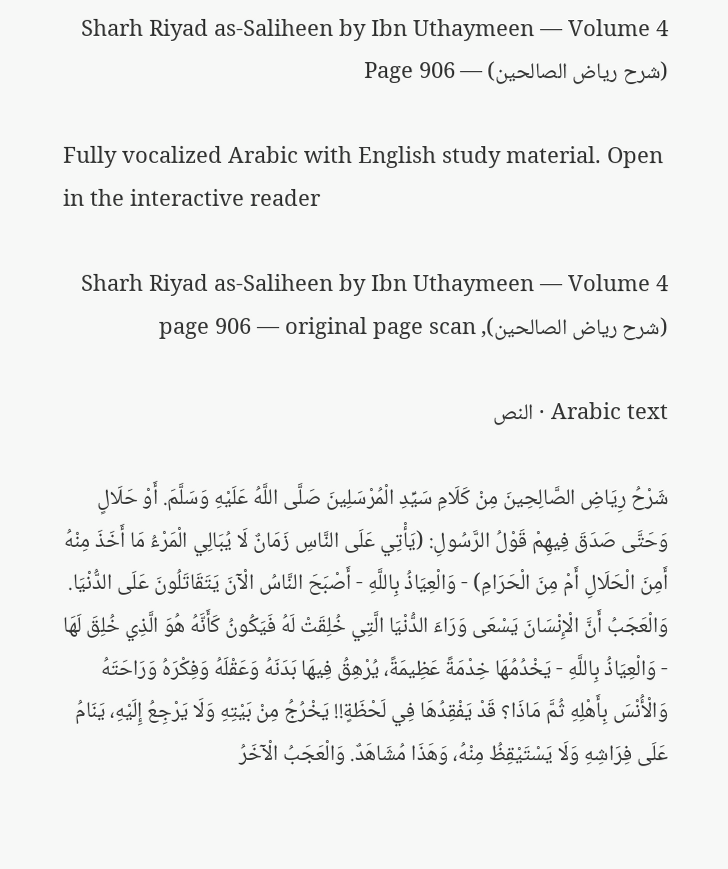Sharh Riyad as-Saliheen by Ibn Uthaymeen — Volume 4 (شرح رياض الصالحين) — Page 906

Fully vocalized Arabic with English study material. Open in the interactive reader

Sharh Riyad as-Saliheen by Ibn Uthaymeen — Volume 4 (شرح رياض الصالحين), page 906 — original page scan

Arabic text · النص

شَرْحُ رِيَاضِ الصَّالِحِينَ مِنْ كَلَامِ سَيِّدِ الْمُرْسَلِينَ صَلَّى اللَّهُ عَلَيْهِ وَسَلَّمَ. أَوْ حَلَالٍ وَحَتَّى صَدَقَ فِيهِمْ قَوْلُ الرَّسُولِ: (يَأْتِي عَلَى النَّاسِ زَمَانٌ لَا يُبَالِي الْمَرْءُ مَا أَخَذَ مِنْهُ أَمِنَ الْحَلَالِ أَمْ مِنَ الْحَرَامِ) - وَالْعِيَاذُ بِاللَّهِ - أَصْبَحَ النَّاسُ الْآنَ يَتَقَاتَلُونَ عَلَى الدُّنْيَا. وَالْعَجَبُ أَنَّ الْإِنْسَانَ يَسْعَى وَرَاءَ الدُّنْيَا الَّتِي خُلِقَتْ لَهُ فَيَكُونُ كَأَنَّهُ هُوَ الَّذِي خُلِقَ لَهَا - وَالْعِيَاذُ بِاللَّهِ - يَخْدُمُهَا خِدْمَةً عَظِيمَةً، يُرْهِقُ فِيهَا بَدَنَهُ وَعَقْلَهُ وَفِكْرَهُ وَرَاحَتَهُ وَالْأُنْسَ بِأَهْلِهِ ثُمَّ مَاذَا؟ قَدْ يَفْقِدُهَا فِي لَحْظَةٍ!! يَخْرُجُ مِنْ بَيْتِهِ وَلَا يَرْجِعُ إِلَيْهِ، يَنَامُ عَلَى فِرَاشِهِ وَلَا يَسْتَيْقِظُ مِنْهُ، وَهَذَا مُشَاهَدٌ. وَالْعَجَبُ الْآخَرُ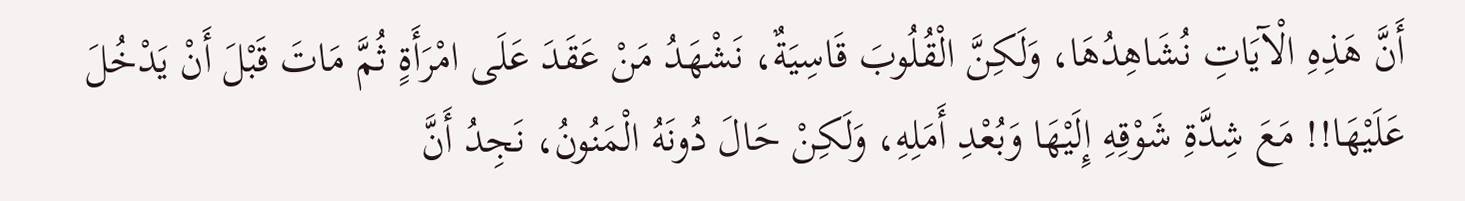أَنَّ هَذِهِ الْآيَاتِ نُشَاهِدُهَا، وَلَكِنَّ الْقُلُوبَ قَاسِيَةٌ، نَشْهَدُ مَنْ عَقَدَ عَلَى امْرَأَةٍ ثُمَّ مَاتَ قَبْلَ أَنْ يَدْخُلَ عَلَيْهَا!! مَعَ شِدَّةِ شَوْقِهِ إِلَيْهَا وَبُعْدِ أَمَلِهِ، وَلَكِنْ حَالَ دُونَهُ الْمَنُونُ، نَجِدُ أَنَّ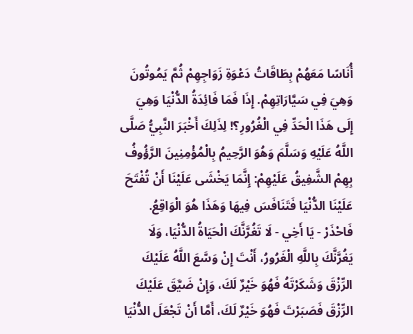أُنَاسًا مَعَهُمْ بِطَاقَاتُ دَعْوَةِ زَوَاجِهِمْ ثُمَّ يَمُوتُونَ وَهِيَ فِي سَيَّارَاتِهِمْ. إِذَا فَمَا فَائِدَةُ الدُّنْيَا وَهِيَ إِلَى هَذَا الْحَدِّ فِي الْغُرُورِ؟! لِذَلِكَ أَخْبَرَ النَّبِيُّ صَلَّى اللَّهُ عَلَيْهِ وَسَلَّمَ وَهُوَ الرَّحِيمُ بِالْمُؤْمِنِينَ الرَّؤُوفُ بِهِمْ الشَّفِيقُ عَلَيْهِمْ: إِنَّمَا يَخْشَى عَلَيْنَا أَنْ تُفْتَحَ عَلَيْنَا الدُّنْيَا فَتَنَافَسَ فِيهَا وَهَذَا هُوَ الْوَاقِعُ. فَاحْذَرْ - يَا أَخِي - لَا تَغُرَّنَّكَ الْحَيَاةُ الدُّنْيَا، وَلَا يَغُرَّنَّكَ بِاللَّهِ الْغَرُورُ، أَنْتَ إِنْ وَسَّعَ اللَّهُ عَلَيْكَ الرِّزْقَ وَشَكَرْتَهُ فَهُوَ خَيْرٌ لَكَ، وَإِنْ ضَيَّقَ عَلَيْكَ الرِّزْقَ فَصَبَرْتَ فَهُوَ خَيْرٌ لَكَ، أَمَّا أَنْ تَجْعَلَ الدُّنْيَا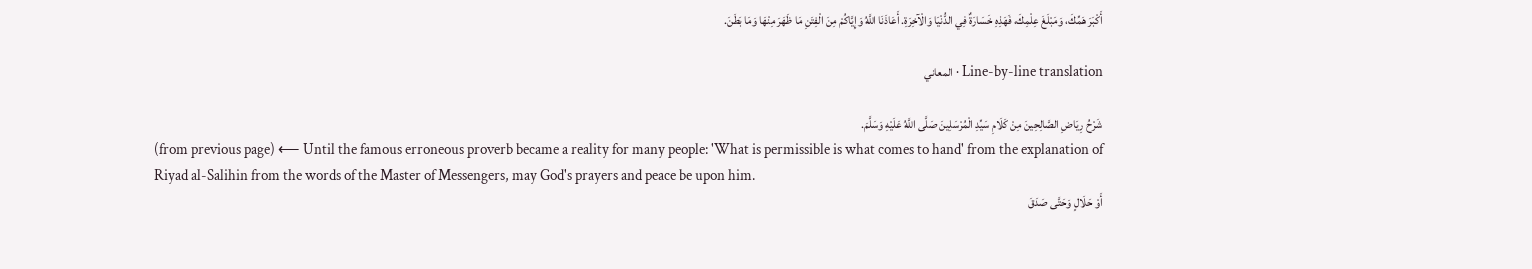أَكْبَرَ هَمِّكَ، وَمَبْلَغَ عِلْمِكَ، فَهَذِهِ خَسَارَةٌ فِي الدُّنْيَا وَالْآخِرَةِ. أَعَاذَنَا اللَّهُ وَإِيَّاكُمْ مِنَ الْفِتَنِ مَا ظَهَرَ مِنْهَا وَمَا بَطَنَ.

Line-by-line translation · المعاني

شَرْحُ رِيَاضِ الصَّالِحِينَ مِنْ كَلَامِ سَيِّدِ الْمُرْسَلِينَ صَلَّى اللَّهُ عَلَيْهِ وَسَلَّمَ.
(from previous page) ⟵ Until the famous erroneous proverb became a reality for many people: 'What is permissible is what comes to hand' from the explanation of Riyad al-Salihin from the words of the Master of Messengers, may God's prayers and peace be upon him.
أَوْ حَلَالٍ وَحَتَّى صَدَقَ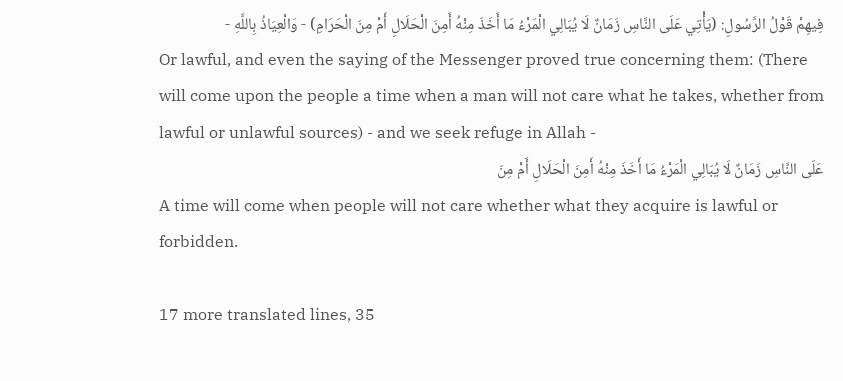فِيهِمْ قَوْلُ الرَّسُولِ: (يَأْتِي عَلَى النَّاسِ زَمَانٌ لَا يُبَالِي الْمَرْءُ مَا أَخَذَ مِنْهُ أَمِنَ الْحَلَالِ أَمْ مِنَ الْحَرَامِ) - وَالْعِيَاذُ بِاللَّهِ -
Or lawful, and even the saying of the Messenger proved true concerning them: (There will come upon the people a time when a man will not care what he takes, whether from lawful or unlawful sources) - and we seek refuge in Allah -
عَلَى النَّاسِ زَمَانٌ لَا يُبَالِي الْمَرْءُ مَا أَخَذَ مِنْهُ أَمِنَ الْحَلَالِ أَمْ مِنَ
A time will come when people will not care whether what they acquire is lawful or forbidden.

17 more translated lines, 35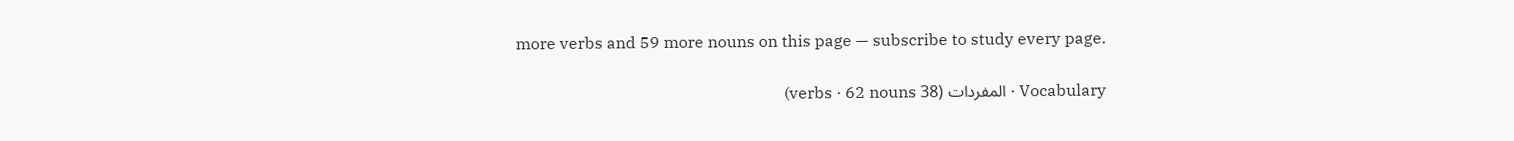more verbs and 59 more nouns on this page — subscribe to study every page.

Vocabulary · المفردات (38 verbs · 62 nouns)